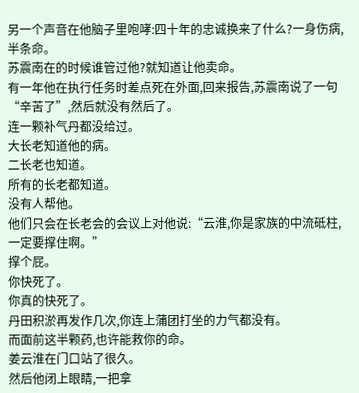另一个声音在他脑子里咆哮:四十年的忠诚换来了什么?一身伤病,半条命。
苏震南在的时候谁管过他?就知道让他卖命。
有一年他在执行任务时差点死在外面,回来报告,苏震南说了一句“辛苦了”,然后就没有然后了。
连一颗补气丹都没给过。
大长老知道他的病。
二长老也知道。
所有的长老都知道。
没有人帮他。
他们只会在长老会的会议上对他说:“云淮,你是家族的中流砥柱,一定要撑住啊。”
撑个屁。
你快死了。
你真的快死了。
丹田积淤再发作几次,你连上蒲团打坐的力气都没有。
而面前这半颗药,也许能救你的命。
姜云淮在门口站了很久。
然后他闭上眼睛,一把拿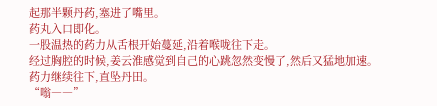起那半颗丹药,塞进了嘴里。
药丸入口即化。
一股温热的药力从舌根开始蔓延,沿着喉咙往下走。
经过胸腔的时候,姜云淮感觉到自己的心跳忽然变慢了,然后又猛地加速。
药力继续往下,直坠丹田。
“嗡――”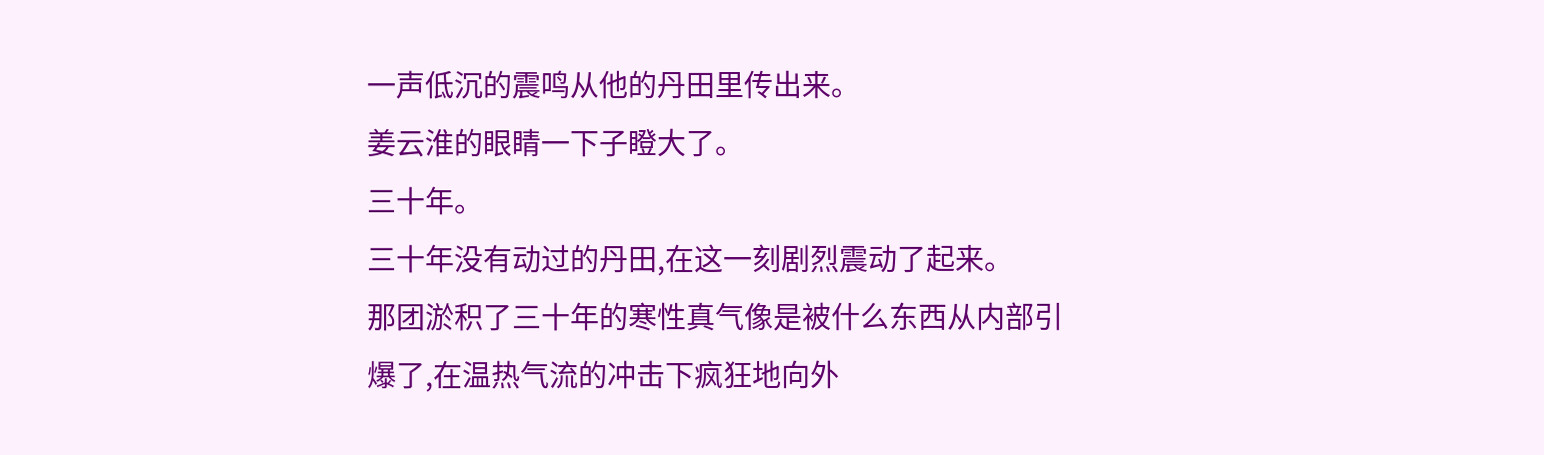一声低沉的震鸣从他的丹田里传出来。
姜云淮的眼睛一下子瞪大了。
三十年。
三十年没有动过的丹田,在这一刻剧烈震动了起来。
那团淤积了三十年的寒性真气像是被什么东西从内部引爆了,在温热气流的冲击下疯狂地向外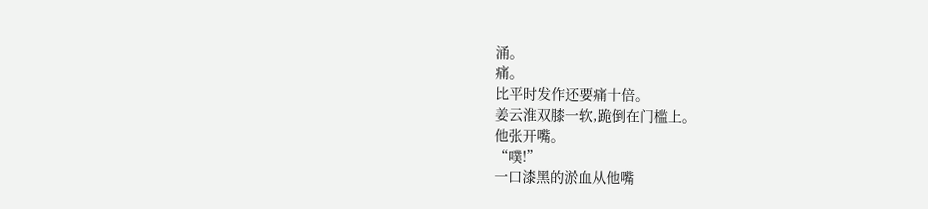涌。
痛。
比平时发作还要痛十倍。
姜云淮双膝一软,跪倒在门槛上。
他张开嘴。
“噗!”
一口漆黑的淤血从他嘴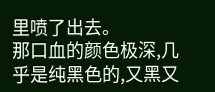里喷了出去。
那口血的颜色极深,几乎是纯黑色的,又黑又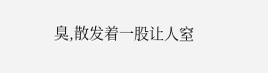臭,散发着一股让人窒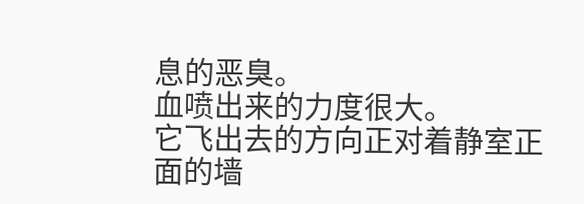息的恶臭。
血喷出来的力度很大。
它飞出去的方向正对着静室正面的墙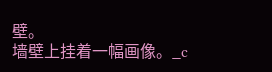壁。
墙壁上挂着一幅画像。_c